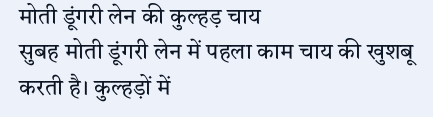मोती डूंगरी लेन की कुल्हड़ चाय
सुबह मोती डूंगरी लेन में पहला काम चाय की खुशबू करती है। कुल्हड़ों में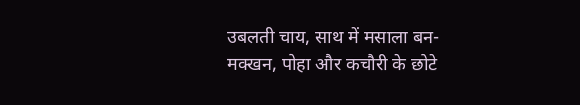उबलती चाय, साथ में मसाला बन-मक्खन, पोहा और कचौरी के छोटे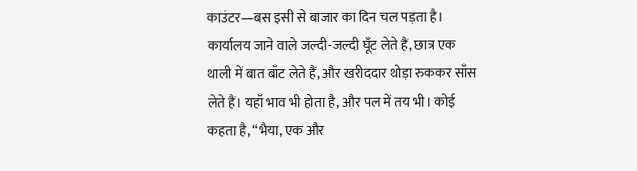काउंटर—बस इसी से बाजार का दिन चल पड़ता है। कार्यालय जाने वाले जल्दी-जल्दी घूँट लेते हैं, छात्र एक थाली में बात बाँट लेते हैं, और खरीददार थोड़ा रुककर साँस लेते हैं। यहाँ भाव भी होता है, और पल में तय भी। कोई कहता है, “भैया, एक और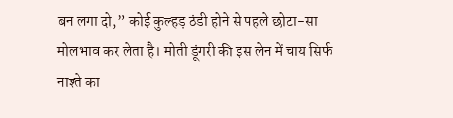बन लगा दो,” कोई कुल्हड़ ठंडी होने से पहले छोटा-सा मोलभाव कर लेता है। मोती डूंगरी की इस लेन में चाय सिर्फ नाश्ते का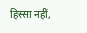हिस्सा नहीं,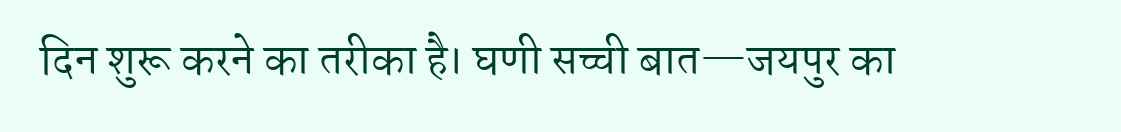दिन शुरू करने का तरीका है। घणी सच्ची बात—जयपुर का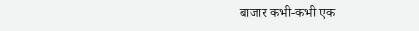बाजार कभी-कभी एक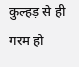कुल्हड़ से ही गरम हो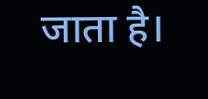जाता है।